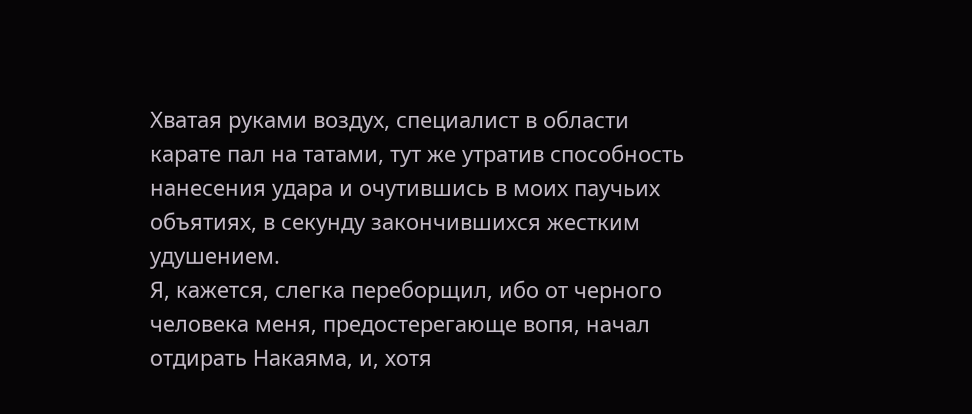Хватая руками воздух, специалист в области карате пал на татами, тут же утратив способность нанесения удара и очутившись в моих паучьих объятиях, в секунду закончившихся жестким удушением.
Я, кажется, слегка переборщил, ибо от черного человека меня, предостерегающе вопя, начал отдирать Накаяма, и, хотя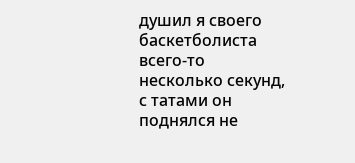душил я своего баскетболиста всего-то несколько секунд, с татами он поднялся не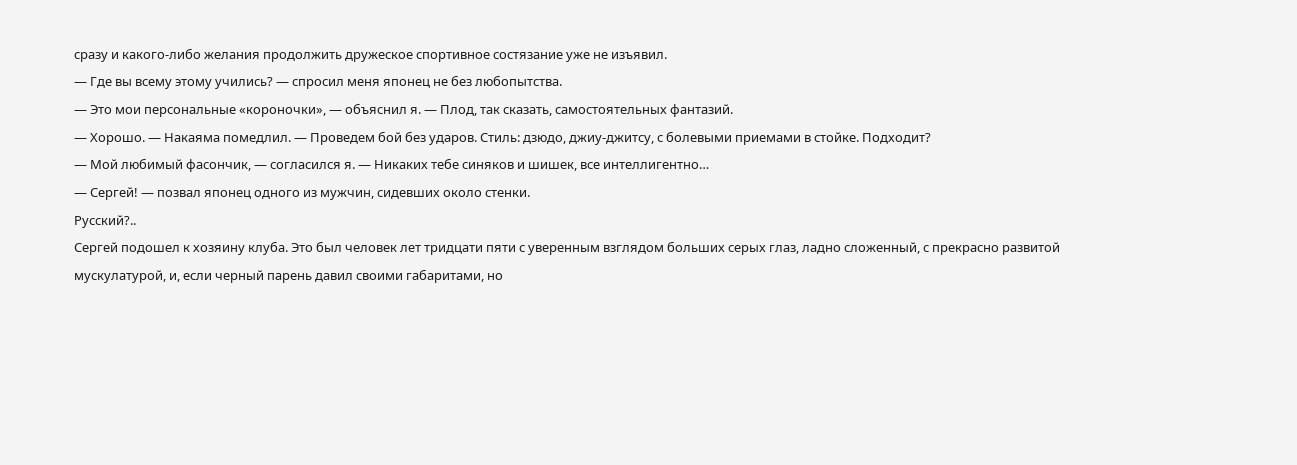сразу и какого-либо желания продолжить дружеское спортивное состязание уже не изъявил.
— Где вы всему этому учились? — спросил меня японец не без любопытства.
— Это мои персональные «короночки», — объяснил я. — Плод, так сказать, самостоятельных фантазий.
— Хорошо. — Накаяма помедлил. — Проведем бой без ударов. Стиль: дзюдо, джиу-джитсу, с болевыми приемами в стойке. Подходит?
— Мой любимый фасончик, — согласился я. — Никаких тебе синяков и шишек, все интеллигентно…
— Сергей! — позвал японец одного из мужчин, сидевших около стенки.
Русский?..
Сергей подошел к хозяину клуба. Это был человек лет тридцати пяти с уверенным взглядом больших серых глаз, ладно сложенный, с прекрасно развитой мускулатурой, и, если черный парень давил своими габаритами, но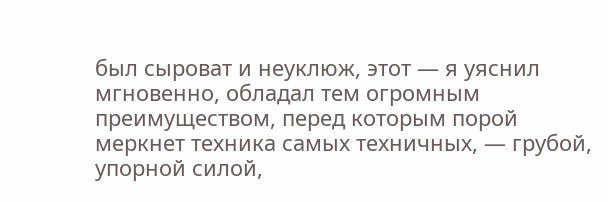был сыроват и неуклюж, этот — я уяснил мгновенно, обладал тем огромным преимуществом, перед которым порой меркнет техника самых техничных, — грубой, упорной силой,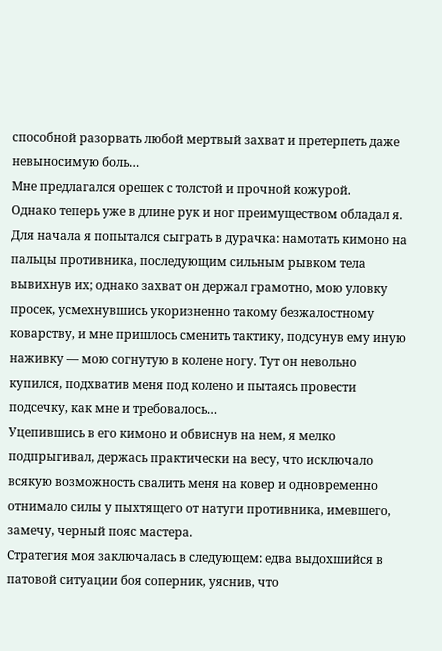способной разорвать любой мертвый захват и претерпеть даже невыносимую боль…
Мне предлагался орешек с толстой и прочной кожурой.
Однако теперь уже в длине рук и ног преимуществом обладал я.
Для начала я попытался сыграть в дурачка: намотать кимоно на пальцы противника, последующим сильным рывком тела вывихнув их; однако захват он держал грамотно, мою уловку просек, усмехнувшись укоризненно такому безжалостному коварству, и мне пришлось сменить тактику, подсунув ему иную наживку — мою согнутую в колене ногу. Тут он невольно купился, подхватив меня под колено и пытаясь провести подсечку, как мне и требовалось…
Уцепившись в его кимоно и обвиснув на нем, я мелко подпрыгивал, держась практически на весу, что исключало всякую возможность свалить меня на ковер и одновременно отнимало силы у пыхтящего от натуги противника, имевшего, замечу, черный пояс мастера.
Стратегия моя заключалась в следующем: едва выдохшийся в патовой ситуации боя соперник, уяснив, что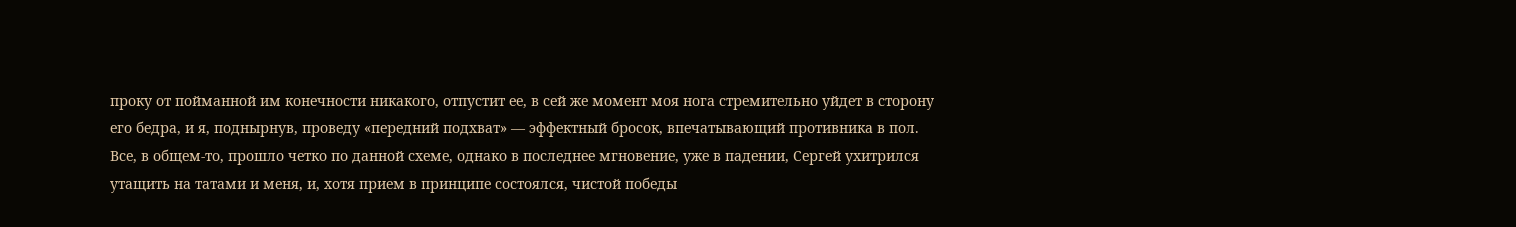проку от пойманной им конечности никакого, отпустит ее, в сей же момент моя нога стремительно уйдет в сторону его бедра, и я, поднырнув, проведу «передний подхват» — эффектный бросок, впечатывающий противника в пол.
Все, в общем-то, прошло четко по данной схеме, однако в последнее мгновение, уже в падении, Сергей ухитрился утащить на татами и меня, и, хотя прием в принципе состоялся, чистой победы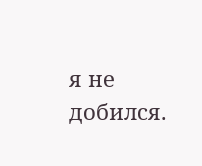я не добился.